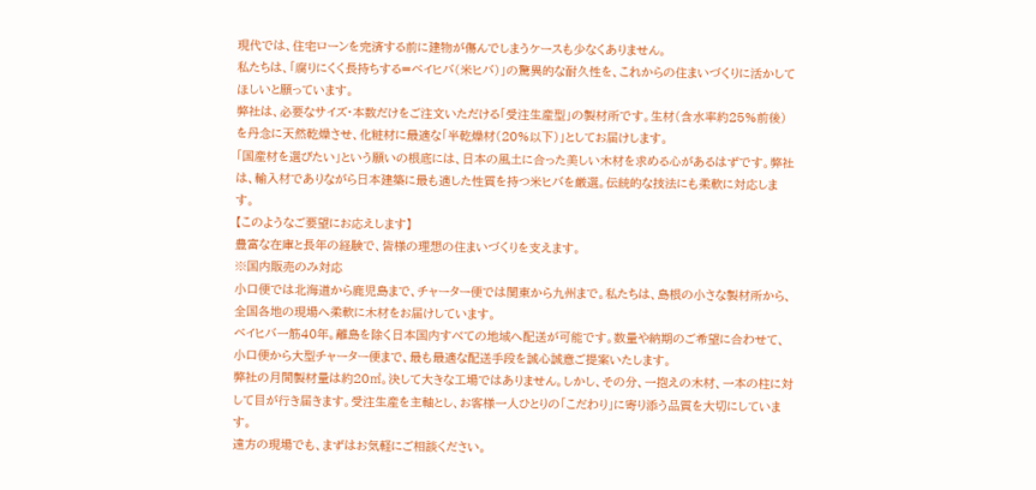現代では、住宅ローンを完済する前に建物が傷んでしまうケースも少なくありません。
私たちは、「腐りにくく長持ちする=ベイヒバ(米ヒバ)」の驚異的な耐久性を、これからの住まいづくりに活かしてほしいと願っています。
弊社は、必要なサイズ・本数だけをご注文いただける「受注生産型」の製材所です。生材(含水率約25%前後)を丹念に天然乾燥させ、化粧材に最適な「半乾燥材(20%以下)」としてお届けします。
「国産材を選びたい」という願いの根底には、日本の風土に合った美しい木材を求める心があるはずです。弊社は、輸入材でありながら日本建築に最も適した性質を持つ米ヒバを厳選。伝統的な技法にも柔軟に対応します。
【このようなご要望にお応えします】
豊富な在庫と長年の経験で、皆様の理想の住まいづくりを支えます。
※国内販売のみ対応
小口便では北海道から鹿児島まで、チャーター便では関東から九州まで。私たちは、島根の小さな製材所から、全国各地の現場へ柔軟に木材をお届けしています。
ベイヒバ一筋40年。離島を除く日本国内すべての地域へ配送が可能です。数量や納期のご希望に合わせて、小口便から大型チャーター便まで、最も最適な配送手段を誠心誠意ご提案いたします。
弊社の月間製材量は約20㎥。決して大きな工場ではありません。しかし、その分、一抱えの木材、一本の柱に対して目が行き届きます。受注生産を主軸とし、お客様一人ひとりの「こだわり」に寄り添う品質を大切にしています。
遠方の現場でも、まずはお気軽にご相談ください。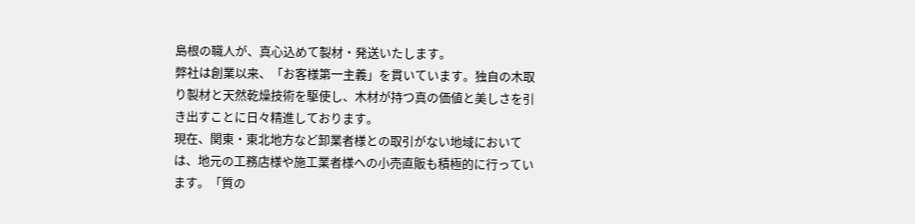島根の職人が、真心込めて製材・発送いたします。
弊社は創業以来、「お客様第一主義」を貫いています。独自の木取り製材と天然乾燥技術を駆使し、木材が持つ真の価値と美しさを引き出すことに日々精進しております。
現在、関東・東北地方など卸業者様との取引がない地域においては、地元の工務店様や施工業者様への小売直販も積極的に行っています。「質の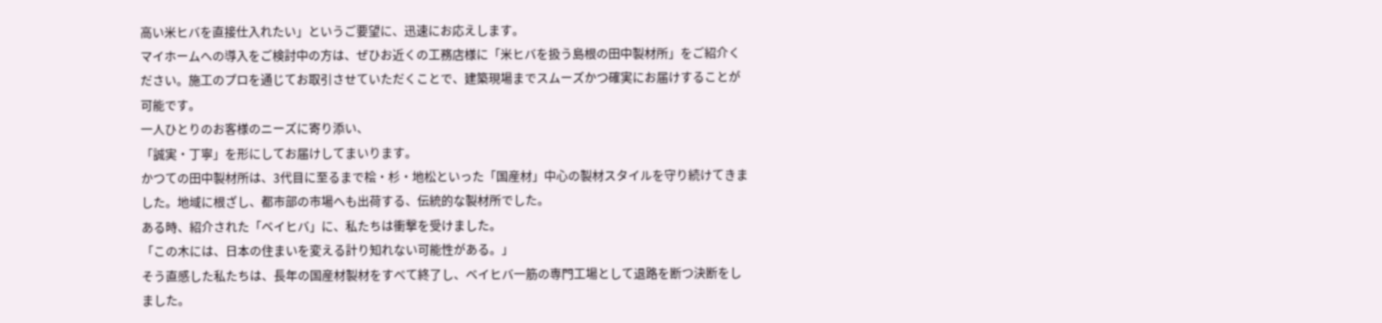高い米ヒバを直接仕入れたい」というご要望に、迅速にお応えします。
マイホームへの導入をご検討中の方は、ぜひお近くの工務店様に「米ヒバを扱う島根の田中製材所」をご紹介ください。施工のプロを通じてお取引させていただくことで、建築現場までスムーズかつ確実にお届けすることが可能です。
一人ひとりのお客様のニーズに寄り添い、
「誠実・丁寧」を形にしてお届けしてまいります。
かつての田中製材所は、3代目に至るまで桧・杉・地松といった「国産材」中心の製材スタイルを守り続けてきました。地域に根ざし、都市部の市場へも出荷する、伝統的な製材所でした。
ある時、紹介された「ベイヒバ」に、私たちは衝撃を受けました。
「この木には、日本の住まいを変える計り知れない可能性がある。」
そう直感した私たちは、長年の国産材製材をすべて終了し、ベイヒバ一筋の専門工場として退路を断つ決断をしました。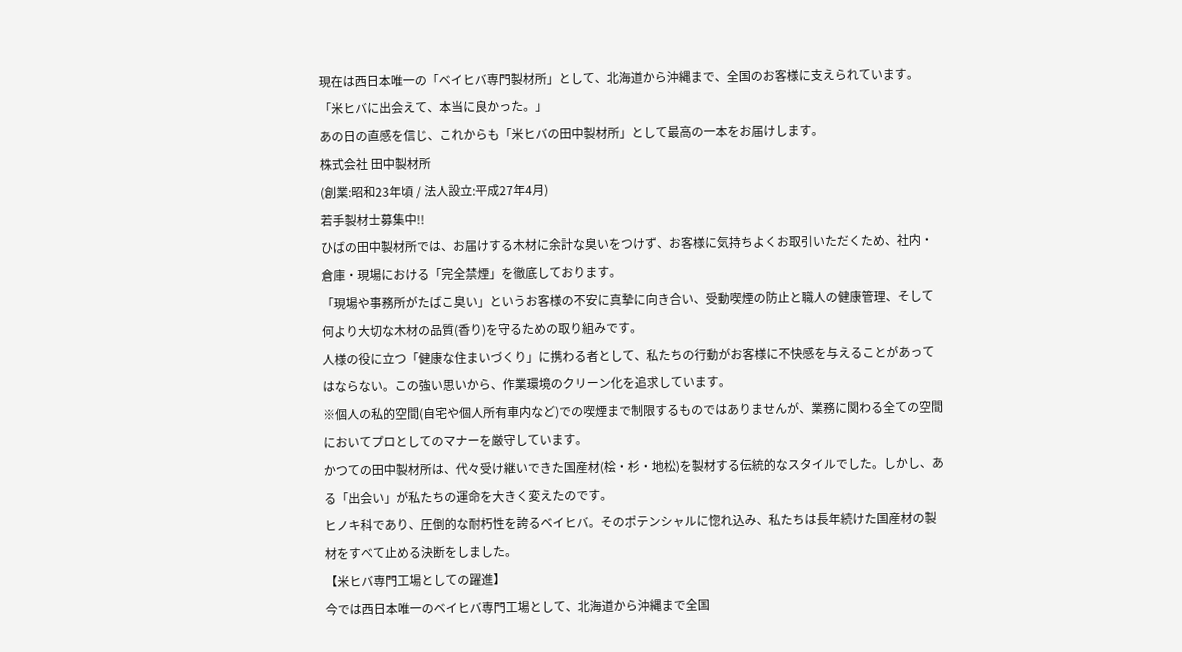現在は西日本唯一の「ベイヒバ専門製材所」として、北海道から沖縄まで、全国のお客様に支えられています。
「米ヒバに出会えて、本当に良かった。」
あの日の直感を信じ、これからも「米ヒバの田中製材所」として最高の一本をお届けします。
株式会社 田中製材所
(創業:昭和23年頃 / 法人設立:平成27年4月)
若手製材士募集中!!
ひばの田中製材所では、お届けする木材に余計な臭いをつけず、お客様に気持ちよくお取引いただくため、社内・倉庫・現場における「完全禁煙」を徹底しております。
「現場や事務所がたばこ臭い」というお客様の不安に真摯に向き合い、受動喫煙の防止と職人の健康管理、そして何より大切な木材の品質(香り)を守るための取り組みです。
人様の役に立つ「健康な住まいづくり」に携わる者として、私たちの行動がお客様に不快感を与えることがあってはならない。この強い思いから、作業環境のクリーン化を追求しています。
※個人の私的空間(自宅や個人所有車内など)での喫煙まで制限するものではありませんが、業務に関わる全ての空間においてプロとしてのマナーを厳守しています。
かつての田中製材所は、代々受け継いできた国産材(桧・杉・地松)を製材する伝統的なスタイルでした。しかし、ある「出会い」が私たちの運命を大きく変えたのです。
ヒノキ科であり、圧倒的な耐朽性を誇るベイヒバ。そのポテンシャルに惚れ込み、私たちは長年続けた国産材の製材をすべて止める決断をしました。
【米ヒバ専門工場としての躍進】
今では西日本唯一のベイヒバ専門工場として、北海道から沖縄まで全国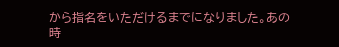から指名をいただけるまでになりました。あの時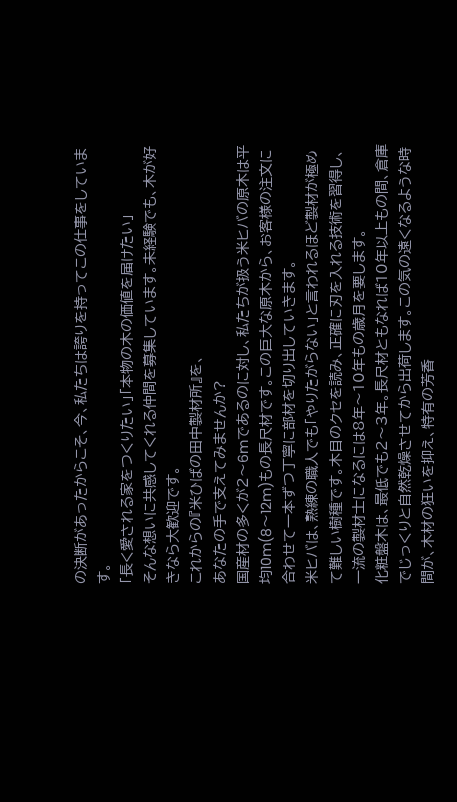の決断があったからこそ、今、私たちは誇りを持ってこの仕事をしています。
「長く愛される家をつくりたい」「本物の木の価値を届けたい」
そんな想いに共感してくれる仲間を募集しています。未経験でも、木が好きなら大歓迎です。
これからの『米ひばの田中製材所』を、
あなたの手で支えてみませんか?
国産材の多くが2〜6mであるのに対し、私たちが扱う米ヒバの原木は平均10m(8〜12m)もの長尺材です。この巨大な原木から、お客様の注文に合わせて一本ずつ丁寧に部材を切り出していきます。
米ヒバは、熟練の職人でも「やりたがらない」と言われるほど製材が極めて難しい樹種です。木目のクセを読み、正確に刃を入れる技術を習得し、一流の製材士になるには8年〜10年もの歳月を要します。
化粧盤木は、最低でも2〜3年。長尺材ともなれば10年以上もの間、倉庫でじっくりと自然乾燥させてから出荷します。この気の遠くなるような時間が、木材の狂いを抑え、特有の芳香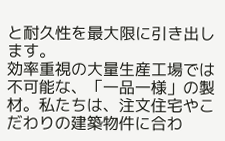と耐久性を最大限に引き出します。
効率重視の大量生産工場では不可能な、「一品一様」の製材。私たちは、注文住宅やこだわりの建築物件に合わ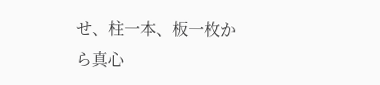せ、柱一本、板一枚から真心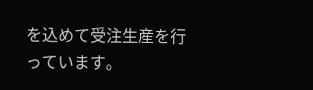を込めて受注生産を行っています。